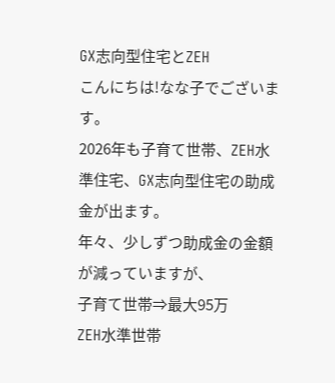GX志向型住宅とZEH
こんにちは!なな子でございます。
2026年も子育て世帯、ZEH水準住宅、GX志向型住宅の助成金が出ます。
年々、少しずつ助成金の金額が減っていますが、
子育て世帯⇒最大95万
ZEH水準世帯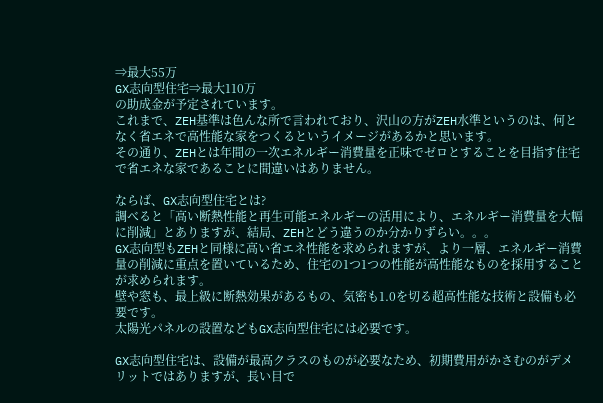⇒最大55万
GX志向型住宅⇒最大110万
の助成金が予定されています。
これまで、ZEH基準は色んな所で言われており、沢山の方がZEH水準というのは、何となく省エネで高性能な家をつくるというイメージがあるかと思います。
その通り、ZEHとは年間の一次エネルギー消費量を正味でゼロとすることを目指す住宅で省エネな家であることに間違いはありません。

ならば、GX志向型住宅とは?
調べると「高い断熱性能と再生可能エネルギーの活用により、エネルギー消費量を大幅に削減」とありますが、結局、ZEHとどう違うのか分かりずらい。。。
GX志向型もZEHと同様に高い省エネ性能を求められますが、より一層、エネルギー消費量の削減に重点を置いているため、住宅の1つ1つの性能が高性能なものを採用することが求められます。
壁や窓も、最上級に断熱効果があるもの、気密も1.0を切る超高性能な技術と設備も必要です。
太陽光パネルの設置などもGX志向型住宅には必要です。

GX志向型住宅は、設備が最高クラスのものが必要なため、初期費用がかさむのがデメリットではありますが、長い目で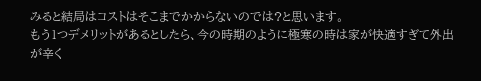みると結局はコストはそこまでかからないのでは?と思います。
もう1つデメリットがあるとしたら、今の時期のように極寒の時は家が快適すぎて外出が辛く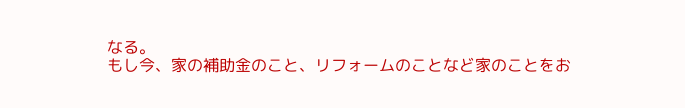なる。
もし今、家の補助金のこと、リフォームのことなど家のことをお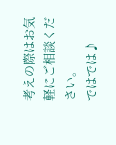考えの際はお気軽にご相談ください。
ではでは♪